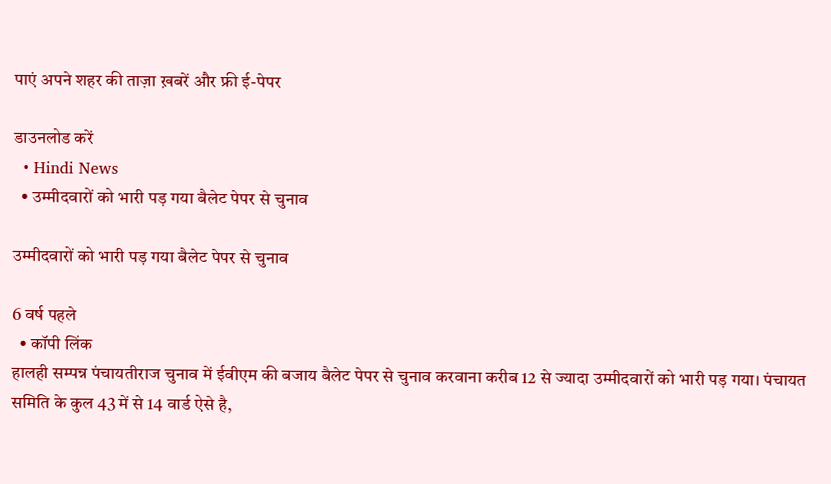पाएं अपने शहर की ताज़ा ख़बरें और फ्री ई-पेपर

डाउनलोड करें
  • Hindi News
  • उम्मीदवारों को भारी पड़ गया बैलेट पेपर से चुनाव

उम्मीदवारों को भारी पड़ गया बैलेट पेपर से चुनाव

6 वर्ष पहले
  • कॉपी लिंक
हालही सम्पन्न पंचायतीराज चुनाव में ईवीएम की बजाय बैलेट पेपर से चुनाव करवाना करीब 12 से ज्यादा उम्मीदवारों को भारी पड़ गया। पंचायत समिति के कुल 43 में से 14 वार्ड ऐसे है,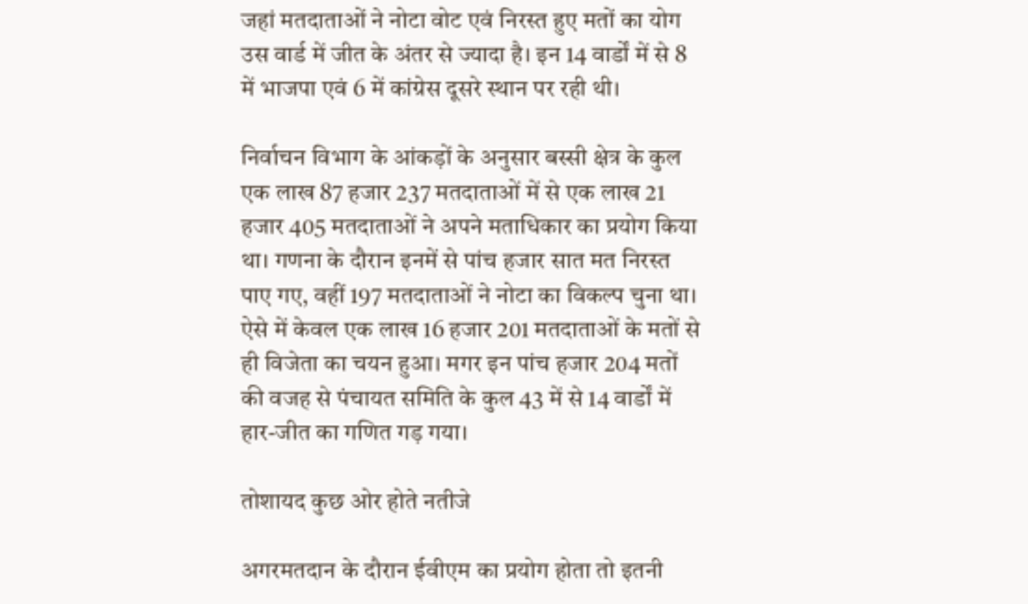जहां मतदाताओं ने नोटा वोट एवं निरस्त हुए मतों का योग उस वार्ड में जीत के अंतर से ज्यादा है। इन 14 वार्डों में से 8 में भाजपा एवं 6 में कांग्रेस दूसरे स्थान पर रही थी।

निर्वाचन विभाग के आंकड़ों के अनुसार बस्सी क्षेत्र के कुल एक लाख 87 हजार 237 मतदाताओं में से एक लाख 21 हजार 405 मतदाताओं ने अपने मताधिकार का प्रयोग किया था। गणना के दौरान इनमें से पांच हजार सात मत निरस्त पाए गए, वहीं 197 मतदाताओं ने नोटा का विकल्प चुना था। ऐसे में केवल एक लाख 16 हजार 201 मतदाताओं के मतों से ही विजेता का चयन हुआ। मगर इन पांच हजार 204 मतों की वजह से पंचायत समिति के कुल 43 में से 14 वार्डों में हार-जीत का गणित गड़ गया।

तोशायद कुछ ओर होते नतीजे

अगरमतदान के दौरान ईवीएम का प्रयोग होता तो इतनी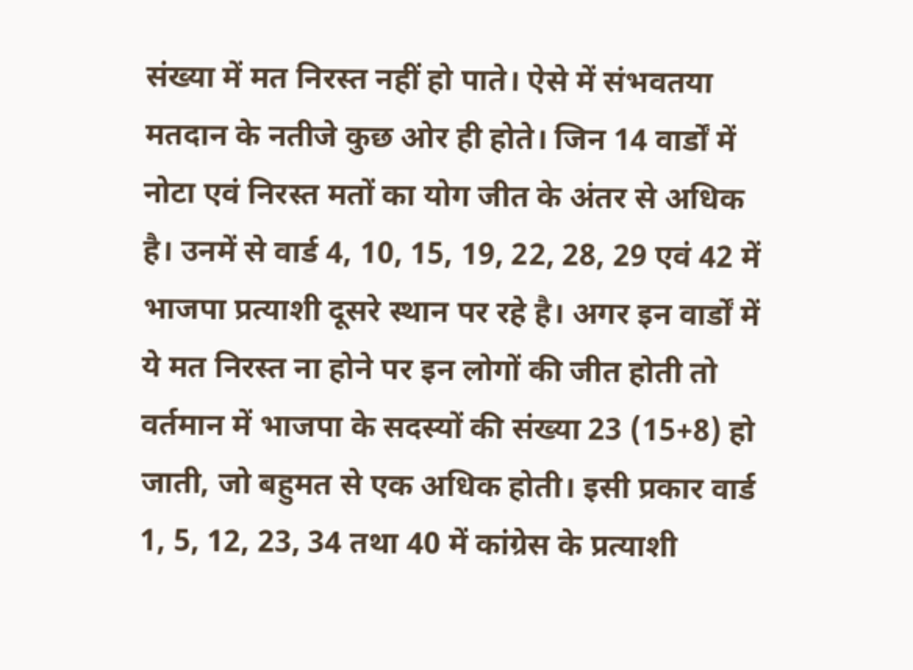संख्या में मत निरस्त नहीं हो पाते। ऐसे में संभवतया मतदान के नतीजे कुछ ओर ही होते। जिन 14 वार्डों में नोटा एवं निरस्त मतों का योग जीत के अंतर से अधिक है। उनमें से वार्ड 4, 10, 15, 19, 22, 28, 29 एवं 42 में भाजपा प्रत्याशी दूसरे स्थान पर रहे है। अगर इन वार्डों में ये मत निरस्त ना होने पर इन लोगों की जीत होती तो वर्तमान में भाजपा के सदस्यों की संख्या 23 (15+8) हो जाती, जो बहुमत से एक अधिक होती। इसी प्रकार वार्ड 1, 5, 12, 23, 34 तथा 40 में कांग्रेस के प्रत्याशी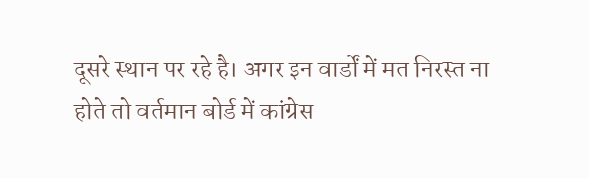दूसरे स्थान पर रहे है। अगर इन वार्डों में मत निरस्त ना होते तो वर्तमान बोर्ड में कांग्रेस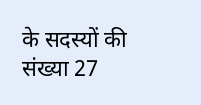के सदस्यों की संख्या 27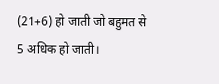(21+6) हो जाती जो बहुमत से 5 अधिक हो जाती।